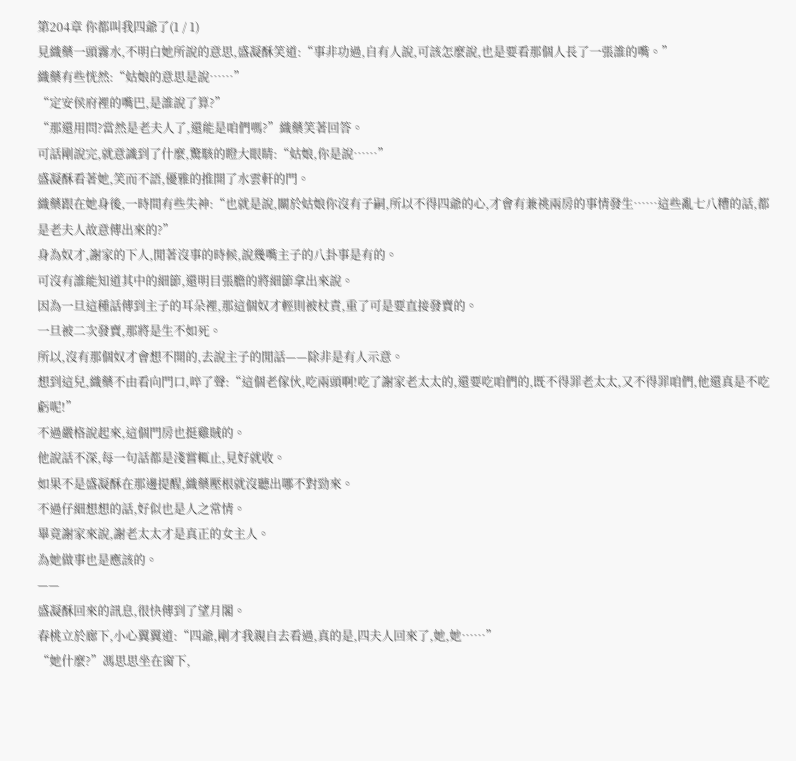第204章 你都叫我四爺了(1 / 1)
見織藥一頭霧水,不明白她所說的意思,盛凝酥笑道:“事非功過,自有人說,可該怎麼說,也是要看那個人長了一張誰的嘴。”
織藥有些恍然:“姑娘的意思是說……”
“定安侯府裡的嘴巴,是誰說了算?”
“那還用問?當然是老夫人了,還能是咱們嗎?”織藥笑著回答。
可話剛說完,就意識到了什麼,驚駭的瞪大眼睛:“姑娘,你是說……”
盛凝酥看著她,笑而不語,優雅的推開了水雲軒的門。
織藥跟在她身後,一時間有些失神:“也就是說,關於姑娘你沒有子嗣,所以不得四爺的心,才會有兼祧兩房的事情發生……這些亂七八糟的話,都是老夫人故意傳出來的?”
身為奴才,謝家的下人,閒著沒事的時候,說幾嘴主子的八卦事是有的。
可沒有誰能知道其中的細節,還明目張膽的將細節拿出來說。
因為一旦這種話傳到主子的耳朵裡,那這個奴才輕則被杖責,重了可是要直接發賣的。
一旦被二次發賣,那將是生不如死。
所以,沒有那個奴才會想不開的,去說主子的閒話——除非是有人示意。
想到這兒,織藥不由看向門口,啐了聲:“這個老傢伙,吃兩頭啊!吃了謝家老太太的,還要吃咱們的,既不得罪老太太,又不得罪咱們,他還真是不吃虧呢!”
不過嚴格說起來,這個門房也挺雞賊的。
他說話不深,每一句話都是淺嘗輒止,見好就收。
如果不是盛凝酥在那邊提醒,織藥壓根就沒聽出哪不對勁來。
不過仔細想想的話,好似也是人之常情。
畢竟謝家來說,謝老太太才是真正的女主人。
為她做事也是應該的。
——
盛凝酥回來的訊息,很快傳到了望月閣。
春桃立於廊下,小心翼翼道:“四爺,剛才我親自去看過,真的是,四夫人回來了,她,她……”
“她什麼?”馮思思坐在窗下,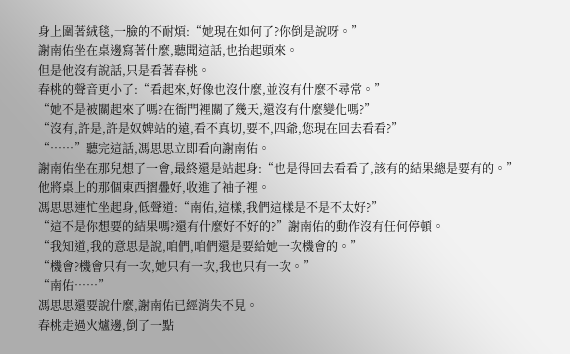身上圍著絨毯,一臉的不耐煩:“她現在如何了?你倒是說呀。”
謝南佑坐在桌邊寫著什麼,聽聞這話,也抬起頭來。
但是他沒有說話,只是看著春桃。
春桃的聲音更小了:“看起來,好像也沒什麼,並沒有什麼不尋常。”
“她不是被關起來了嗎?在衙門裡關了幾天,還沒有什麼變化嗎?”
“沒有,許是,許是奴婢站的遠,看不真切,要不,四爺,您現在回去看看?”
“……”聽完這話,馮思思立即看向謝南佑。
謝南佑坐在那兒想了一會,最終還是站起身:“也是得回去看看了,該有的結果總是要有的。”
他將桌上的那個東西摺疊好,收進了袖子裡。
馮思思連忙坐起身,低聲道:“南佑,這樣,我們這樣是不是不太好?”
“這不是你想要的結果嗎?還有什麼好不好的?”謝南佑的動作沒有任何停頓。
“我知道,我的意思是說,咱們,咱們還是要給她一次機會的。”
“機會?機會只有一次,她只有一次,我也只有一次。”
“南佑……”
馮思思還要說什麼,謝南佑已經消失不見。
春桃走過火爐邊,倒了一點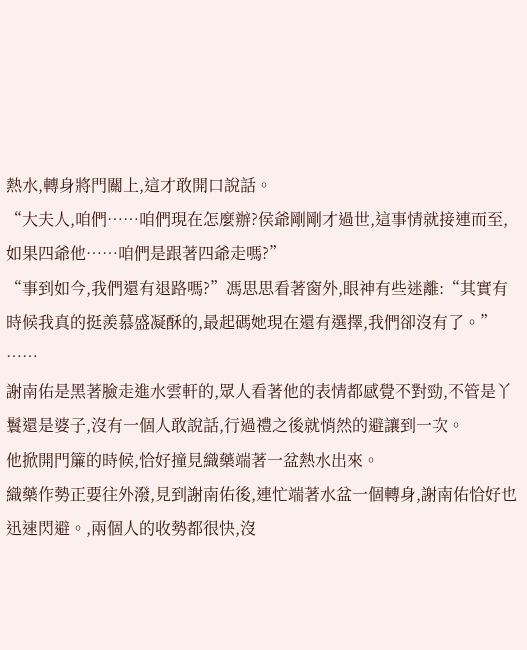熱水,轉身將門關上,這才敢開口說話。
“大夫人,咱們……咱們現在怎麼辦?侯爺剛剛才過世,這事情就接連而至,如果四爺他……咱們是跟著四爺走嗎?”
“事到如今,我們還有退路嗎?”馮思思看著窗外,眼神有些迷離:“其實有時候我真的挺羨慕盛凝酥的,最起碼她現在還有選擇,我們卻沒有了。”
……
謝南佑是黑著臉走進水雲軒的,眾人看著他的表情都感覺不對勁,不管是丫鬟還是婆子,沒有一個人敢說話,行過禮之後就悄然的避讓到一次。
他掀開門簾的時候,恰好撞見織藥端著一盆熱水出來。
織藥作勢正要往外潑,見到謝南佑後,連忙端著水盆一個轉身,謝南佑恰好也迅速閃避。,兩個人的收勢都很快,沒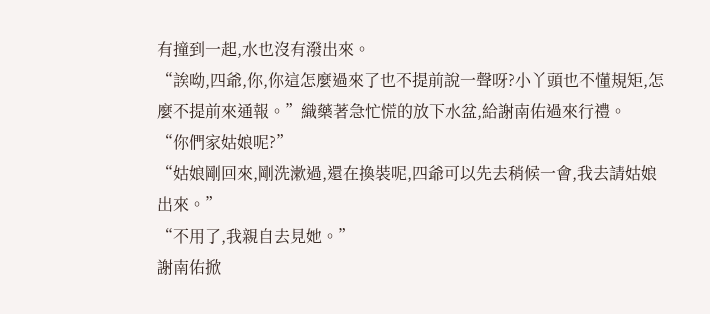有撞到一起,水也沒有潑出來。
“誒呦,四爺,你,你這怎麼過來了也不提前說一聲呀?小丫頭也不懂規矩,怎麼不提前來通報。”織藥著急忙慌的放下水盆,給謝南佑過來行禮。
“你們家姑娘呢?”
“姑娘剛回來,剛洗漱過,還在換裝呢,四爺可以先去稍候一會,我去請姑娘出來。”
“不用了,我親自去見她。”
謝南佑掀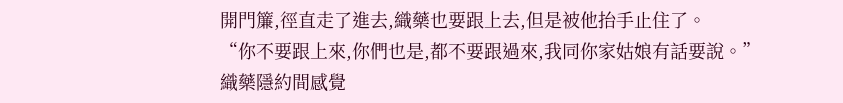開門簾,徑直走了進去,織藥也要跟上去,但是被他抬手止住了。
“你不要跟上來,你們也是,都不要跟過來,我同你家姑娘有話要說。”
織藥隱約間感覺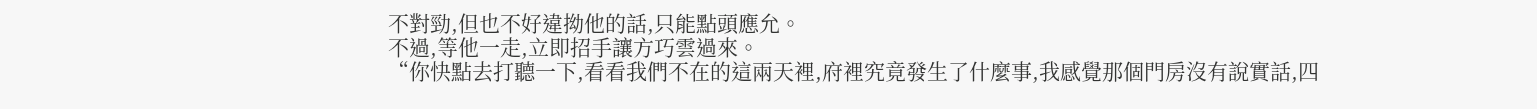不對勁,但也不好違拗他的話,只能點頭應允。
不過,等他一走,立即招手讓方巧雲過來。
“你快點去打聽一下,看看我們不在的這兩天裡,府裡究竟發生了什麼事,我感覺那個門房沒有說實話,四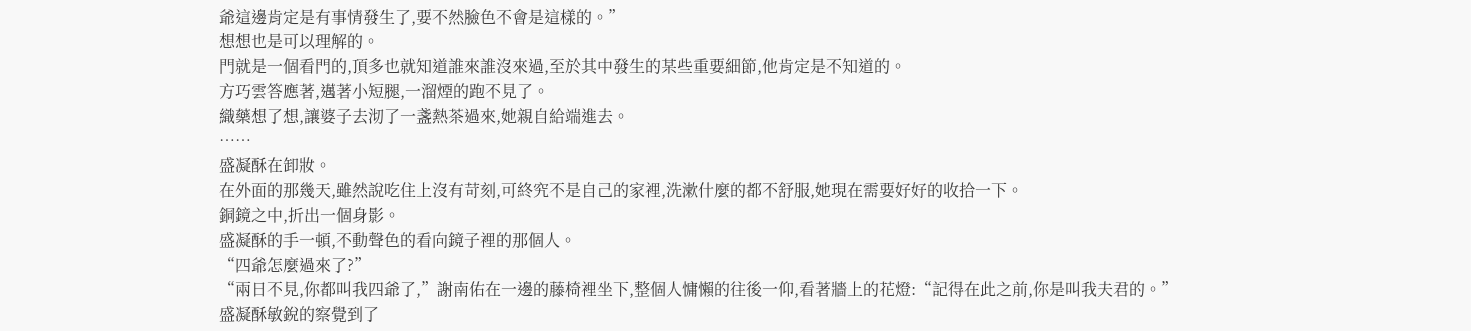爺這邊肯定是有事情發生了,要不然臉色不會是這樣的。”
想想也是可以理解的。
門就是一個看門的,頂多也就知道誰來誰沒來過,至於其中發生的某些重要細節,他肯定是不知道的。
方巧雲答應著,邁著小短腿,一溜煙的跑不見了。
織藥想了想,讓婆子去沏了一盞熱茶過來,她親自給端進去。
……
盛凝酥在卸妝。
在外面的那幾天,雖然說吃住上沒有苛刻,可終究不是自己的家裡,洗漱什麼的都不舒服,她現在需要好好的收拾一下。
銅鏡之中,折出一個身影。
盛凝酥的手一頓,不動聲色的看向鏡子裡的那個人。
“四爺怎麼過來了?”
“兩日不見,你都叫我四爺了,”謝南佑在一邊的藤椅裡坐下,整個人慵懶的往後一仰,看著牆上的花燈:“記得在此之前,你是叫我夫君的。”
盛凝酥敏銳的察覺到了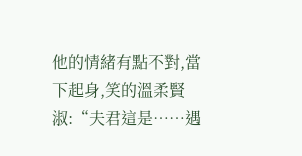他的情緒有點不對,當下起身,笑的溫柔賢淑:“夫君這是……遇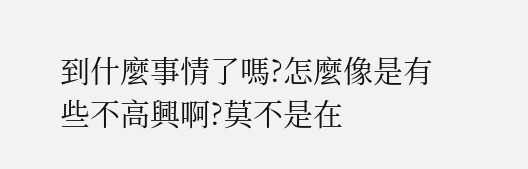到什麼事情了嗎?怎麼像是有些不高興啊?莫不是在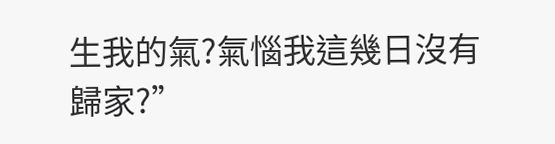生我的氣?氣惱我這幾日沒有歸家?”